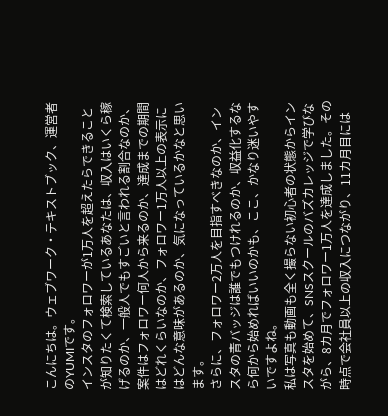こんにちは。ウェブワーク・テキストブック、運営者のYUMIです。
インスタのフォロワーが1万人を超えたらできることが知りたくて検索しているあなたは、収入はいくら稼げるのか、一般人でもすごいと言われる割合なのか、案件はフォロワー何人から来るのか、達成までの期間はどれくらいなのか、フォロワー1万人以上の表示にはどんな意味があるのか、気になっているかなと思います。
さらに、フォロワー2万人を目指すべきなのか、インスタの青バッジは誰でもつけれるのか、収益化するなら何から始めればいいのかも、ここ、かなり迷いやすいですよね。
私は写真も動画も全く撮らない初心者の状態からインスタを始めて、SNSスクールのバズカレッジで学びながら、8カ月でフォロワー1万人を達成しました。その時点で会社員以上の収入につながり、11カ月目には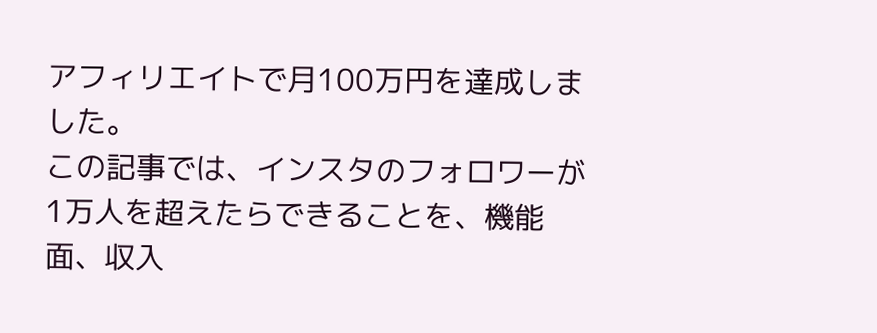アフィリエイトで月100万円を達成しました。
この記事では、インスタのフォロワーが1万人を超えたらできることを、機能面、収入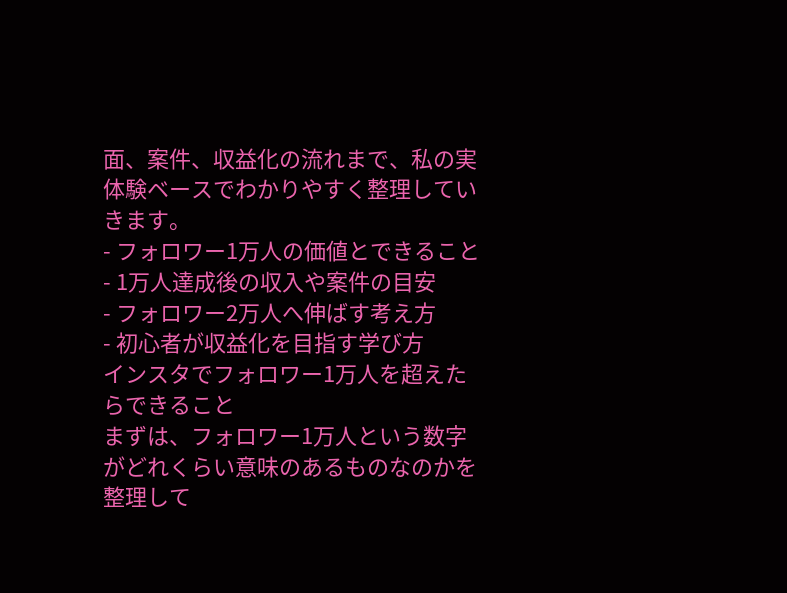面、案件、収益化の流れまで、私の実体験ベースでわかりやすく整理していきます。
- フォロワー1万人の価値とできること
- 1万人達成後の収入や案件の目安
- フォロワー2万人へ伸ばす考え方
- 初心者が収益化を目指す学び方
インスタでフォロワー1万人を超えたらできること
まずは、フォロワー1万人という数字がどれくらい意味のあるものなのかを整理して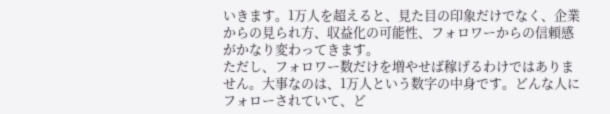いきます。1万人を超えると、見た目の印象だけでなく、企業からの見られ方、収益化の可能性、フォロワーからの信頼感がかなり変わってきます。
ただし、フォロワー数だけを増やせば稼げるわけではありません。大事なのは、1万人という数字の中身です。どんな人にフォローされていて、ど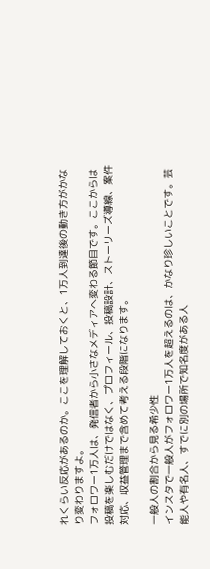れくらい反応があるのか。ここを理解しておくと、1万人到達後の動き方がかなり変わりますよ。
フォロワー1万人は、発信者から小さなメディアへ変わる節目です。ここからは投稿を楽しむだけではなく、プロフィール、投稿設計、ストーリーズ導線、案件対応、収益管理まで含めて考える段階になります。

一般人の割合から見る希少性
インスタで一般人がフォロワー1万人を超えるのは、かなり珍しいことです。芸能人や有名人、すでに別の場所で知名度がある人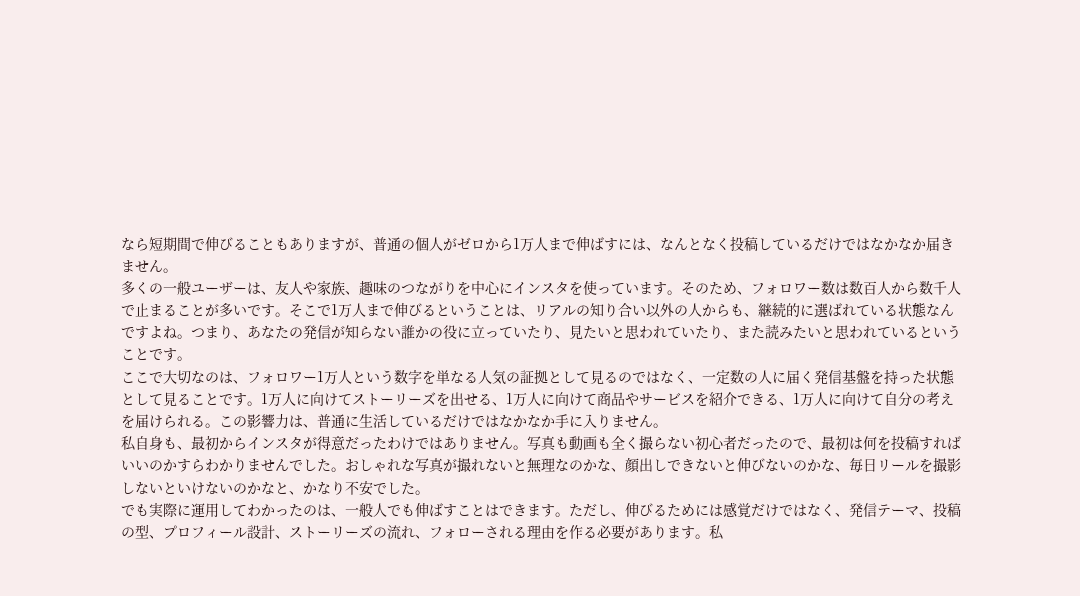なら短期間で伸びることもありますが、普通の個人がゼロから1万人まで伸ばすには、なんとなく投稿しているだけではなかなか届きません。
多くの一般ユーザーは、友人や家族、趣味のつながりを中心にインスタを使っています。そのため、フォロワー数は数百人から数千人で止まることが多いです。そこで1万人まで伸びるということは、リアルの知り合い以外の人からも、継続的に選ばれている状態なんですよね。つまり、あなたの発信が知らない誰かの役に立っていたり、見たいと思われていたり、また読みたいと思われているということです。
ここで大切なのは、フォロワー1万人という数字を単なる人気の証拠として見るのではなく、一定数の人に届く発信基盤を持った状態として見ることです。1万人に向けてストーリーズを出せる、1万人に向けて商品やサービスを紹介できる、1万人に向けて自分の考えを届けられる。この影響力は、普通に生活しているだけではなかなか手に入りません。
私自身も、最初からインスタが得意だったわけではありません。写真も動画も全く撮らない初心者だったので、最初は何を投稿すればいいのかすらわかりませんでした。おしゃれな写真が撮れないと無理なのかな、顔出しできないと伸びないのかな、毎日リールを撮影しないといけないのかなと、かなり不安でした。
でも実際に運用してわかったのは、一般人でも伸ばすことはできます。ただし、伸びるためには感覚だけではなく、発信テーマ、投稿の型、プロフィール設計、ストーリーズの流れ、フォローされる理由を作る必要があります。私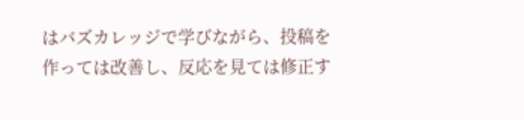はバズカレッジで学びながら、投稿を作っては改善し、反応を見ては修正す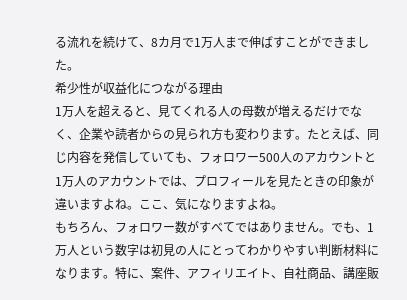る流れを続けて、8カ月で1万人まで伸ばすことができました。
希少性が収益化につながる理由
1万人を超えると、見てくれる人の母数が増えるだけでなく、企業や読者からの見られ方も変わります。たとえば、同じ内容を発信していても、フォロワー500人のアカウントと1万人のアカウントでは、プロフィールを見たときの印象が違いますよね。ここ、気になりますよね。
もちろん、フォロワー数がすべてではありません。でも、1万人という数字は初見の人にとってわかりやすい判断材料になります。特に、案件、アフィリエイト、自社商品、講座販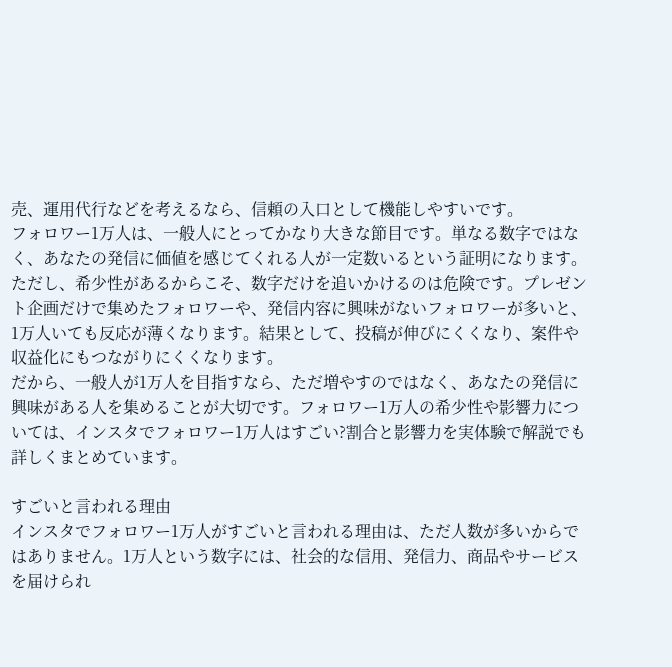売、運用代行などを考えるなら、信頼の入口として機能しやすいです。
フォロワー1万人は、一般人にとってかなり大きな節目です。単なる数字ではなく、あなたの発信に価値を感じてくれる人が一定数いるという証明になります。
ただし、希少性があるからこそ、数字だけを追いかけるのは危険です。プレゼント企画だけで集めたフォロワーや、発信内容に興味がないフォロワーが多いと、1万人いても反応が薄くなります。結果として、投稿が伸びにくくなり、案件や収益化にもつながりにくくなります。
だから、一般人が1万人を目指すなら、ただ増やすのではなく、あなたの発信に興味がある人を集めることが大切です。フォロワー1万人の希少性や影響力については、インスタでフォロワー1万人はすごい?割合と影響力を実体験で解説でも詳しくまとめています。

すごいと言われる理由
インスタでフォロワー1万人がすごいと言われる理由は、ただ人数が多いからではありません。1万人という数字には、社会的な信用、発信力、商品やサービスを届けられ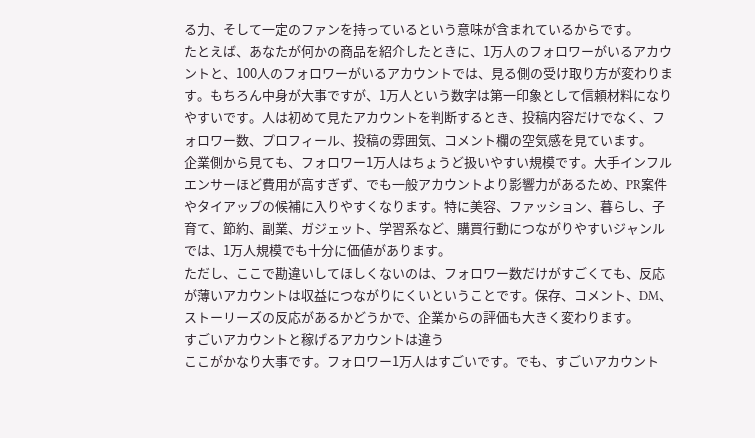る力、そして一定のファンを持っているという意味が含まれているからです。
たとえば、あなたが何かの商品を紹介したときに、1万人のフォロワーがいるアカウントと、100人のフォロワーがいるアカウントでは、見る側の受け取り方が変わります。もちろん中身が大事ですが、1万人という数字は第一印象として信頼材料になりやすいです。人は初めて見たアカウントを判断するとき、投稿内容だけでなく、フォロワー数、プロフィール、投稿の雰囲気、コメント欄の空気感を見ています。
企業側から見ても、フォロワー1万人はちょうど扱いやすい規模です。大手インフルエンサーほど費用が高すぎず、でも一般アカウントより影響力があるため、PR案件やタイアップの候補に入りやすくなります。特に美容、ファッション、暮らし、子育て、節約、副業、ガジェット、学習系など、購買行動につながりやすいジャンルでは、1万人規模でも十分に価値があります。
ただし、ここで勘違いしてほしくないのは、フォロワー数だけがすごくても、反応が薄いアカウントは収益につながりにくいということです。保存、コメント、DM、ストーリーズの反応があるかどうかで、企業からの評価も大きく変わります。
すごいアカウントと稼げるアカウントは違う
ここがかなり大事です。フォロワー1万人はすごいです。でも、すごいアカウント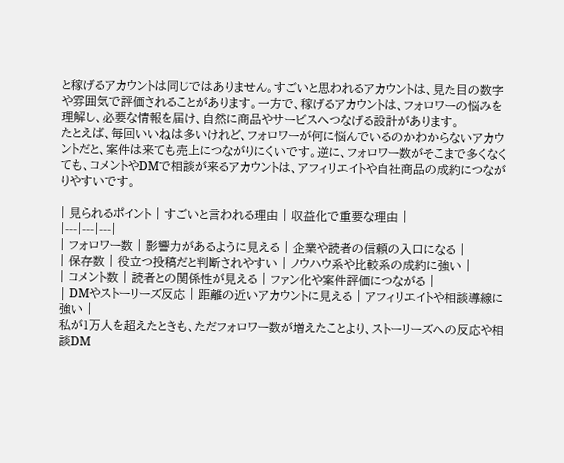と稼げるアカウントは同じではありません。すごいと思われるアカウントは、見た目の数字や雰囲気で評価されることがあります。一方で、稼げるアカウントは、フォロワーの悩みを理解し、必要な情報を届け、自然に商品やサービスへつなげる設計があります。
たとえば、毎回いいねは多いけれど、フォロワーが何に悩んでいるのかわからないアカウントだと、案件は来ても売上につながりにくいです。逆に、フォロワー数がそこまで多くなくても、コメントやDMで相談が来るアカウントは、アフィリエイトや自社商品の成約につながりやすいです。

| 見られるポイント | すごいと言われる理由 | 収益化で重要な理由 |
|---|---|---|
| フォロワー数 | 影響力があるように見える | 企業や読者の信頼の入口になる |
| 保存数 | 役立つ投稿だと判断されやすい | ノウハウ系や比較系の成約に強い |
| コメント数 | 読者との関係性が見える | ファン化や案件評価につながる |
| DMやストーリーズ反応 | 距離の近いアカウントに見える | アフィリエイトや相談導線に強い |
私が1万人を超えたときも、ただフォロワー数が増えたことより、ストーリーズへの反応や相談DM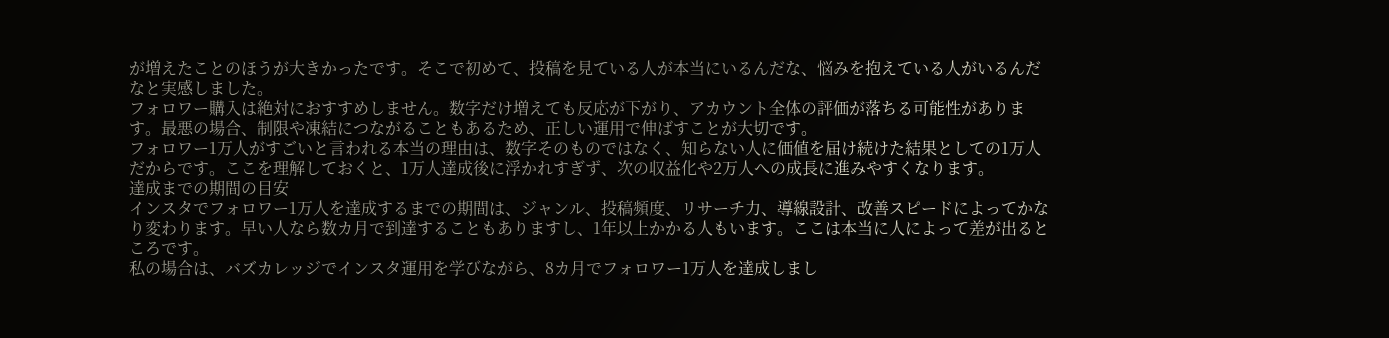が増えたことのほうが大きかったです。そこで初めて、投稿を見ている人が本当にいるんだな、悩みを抱えている人がいるんだなと実感しました。
フォロワー購入は絶対におすすめしません。数字だけ増えても反応が下がり、アカウント全体の評価が落ちる可能性があります。最悪の場合、制限や凍結につながることもあるため、正しい運用で伸ばすことが大切です。
フォロワー1万人がすごいと言われる本当の理由は、数字そのものではなく、知らない人に価値を届け続けた結果としての1万人だからです。ここを理解しておくと、1万人達成後に浮かれすぎず、次の収益化や2万人への成長に進みやすくなります。
達成までの期間の目安
インスタでフォロワー1万人を達成するまでの期間は、ジャンル、投稿頻度、リサーチ力、導線設計、改善スピードによってかなり変わります。早い人なら数カ月で到達することもありますし、1年以上かかる人もいます。ここは本当に人によって差が出るところです。
私の場合は、バズカレッジでインスタ運用を学びながら、8カ月でフォロワー1万人を達成しまし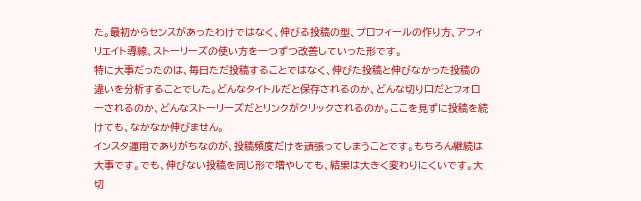た。最初からセンスがあったわけではなく、伸びる投稿の型、プロフィールの作り方、アフィリエイト導線、ストーリーズの使い方を一つずつ改善していった形です。
特に大事だったのは、毎日ただ投稿することではなく、伸びた投稿と伸びなかった投稿の違いを分析することでした。どんなタイトルだと保存されるのか、どんな切り口だとフォローされるのか、どんなストーリーズだとリンクがクリックされるのか。ここを見ずに投稿を続けても、なかなか伸びません。
インスタ運用でありがちなのが、投稿頻度だけを頑張ってしまうことです。もちろん継続は大事です。でも、伸びない投稿を同じ形で増やしても、結果は大きく変わりにくいです。大切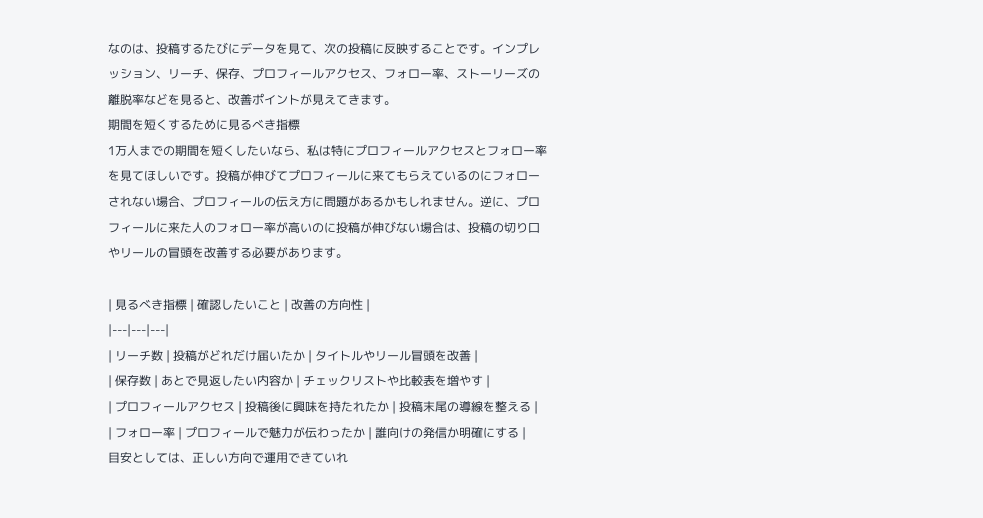なのは、投稿するたびにデータを見て、次の投稿に反映することです。インプレッション、リーチ、保存、プロフィールアクセス、フォロー率、ストーリーズの離脱率などを見ると、改善ポイントが見えてきます。
期間を短くするために見るべき指標
1万人までの期間を短くしたいなら、私は特にプロフィールアクセスとフォロー率を見てほしいです。投稿が伸びてプロフィールに来てもらえているのにフォローされない場合、プロフィールの伝え方に問題があるかもしれません。逆に、プロフィールに来た人のフォロー率が高いのに投稿が伸びない場合は、投稿の切り口やリールの冒頭を改善する必要があります。

| 見るべき指標 | 確認したいこと | 改善の方向性 |
|---|---|---|
| リーチ数 | 投稿がどれだけ届いたか | タイトルやリール冒頭を改善 |
| 保存数 | あとで見返したい内容か | チェックリストや比較表を増やす |
| プロフィールアクセス | 投稿後に興味を持たれたか | 投稿末尾の導線を整える |
| フォロー率 | プロフィールで魅力が伝わったか | 誰向けの発信か明確にする |
目安としては、正しい方向で運用できていれ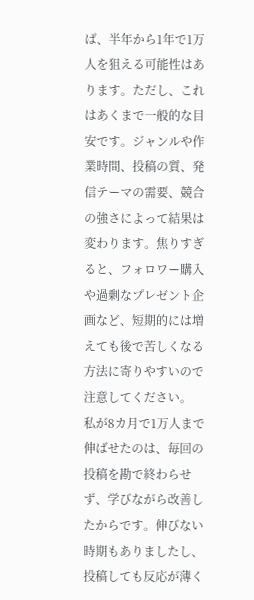ば、半年から1年で1万人を狙える可能性はあります。ただし、これはあくまで一般的な目安です。ジャンルや作業時間、投稿の質、発信テーマの需要、競合の強さによって結果は変わります。焦りすぎると、フォロワー購入や過剰なプレゼント企画など、短期的には増えても後で苦しくなる方法に寄りやすいので注意してください。
私が8カ月で1万人まで伸ばせたのは、毎回の投稿を勘で終わらせず、学びながら改善したからです。伸びない時期もありましたし、投稿しても反応が薄く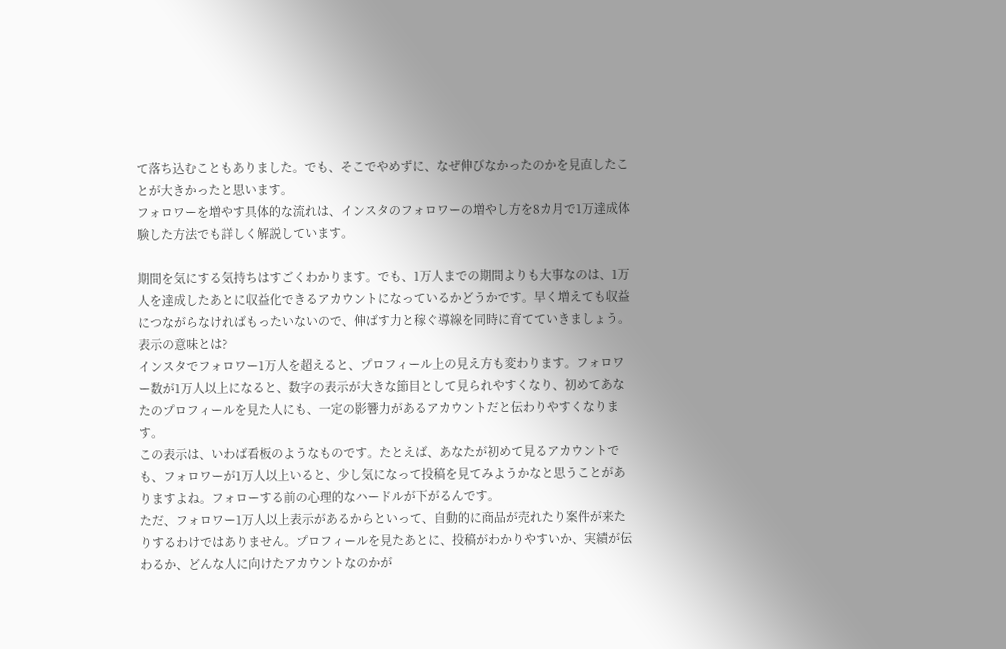て落ち込むこともありました。でも、そこでやめずに、なぜ伸びなかったのかを見直したことが大きかったと思います。
フォロワーを増やす具体的な流れは、インスタのフォロワーの増やし方を8カ月で1万達成体験した方法でも詳しく解説しています。

期間を気にする気持ちはすごくわかります。でも、1万人までの期間よりも大事なのは、1万人を達成したあとに収益化できるアカウントになっているかどうかです。早く増えても収益につながらなければもったいないので、伸ばす力と稼ぐ導線を同時に育てていきましょう。
表示の意味とは?
インスタでフォロワー1万人を超えると、プロフィール上の見え方も変わります。フォロワー数が1万人以上になると、数字の表示が大きな節目として見られやすくなり、初めてあなたのプロフィールを見た人にも、一定の影響力があるアカウントだと伝わりやすくなります。
この表示は、いわば看板のようなものです。たとえば、あなたが初めて見るアカウントでも、フォロワーが1万人以上いると、少し気になって投稿を見てみようかなと思うことがありますよね。フォローする前の心理的なハードルが下がるんです。
ただ、フォロワー1万人以上表示があるからといって、自動的に商品が売れたり案件が来たりするわけではありません。プロフィールを見たあとに、投稿がわかりやすいか、実績が伝わるか、どんな人に向けたアカウントなのかが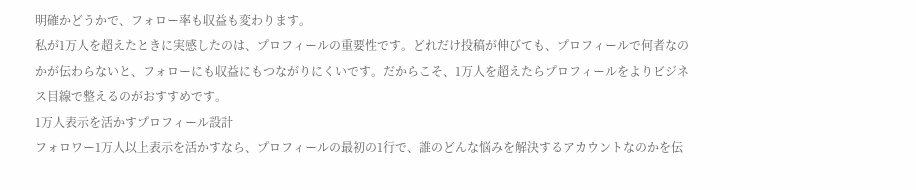明確かどうかで、フォロー率も収益も変わります。
私が1万人を超えたときに実感したのは、プロフィールの重要性です。どれだけ投稿が伸びても、プロフィールで何者なのかが伝わらないと、フォローにも収益にもつながりにくいです。だからこそ、1万人を超えたらプロフィールをよりビジネス目線で整えるのがおすすめです。
1万人表示を活かすプロフィール設計
フォロワー1万人以上表示を活かすなら、プロフィールの最初の1行で、誰のどんな悩みを解決するアカウントなのかを伝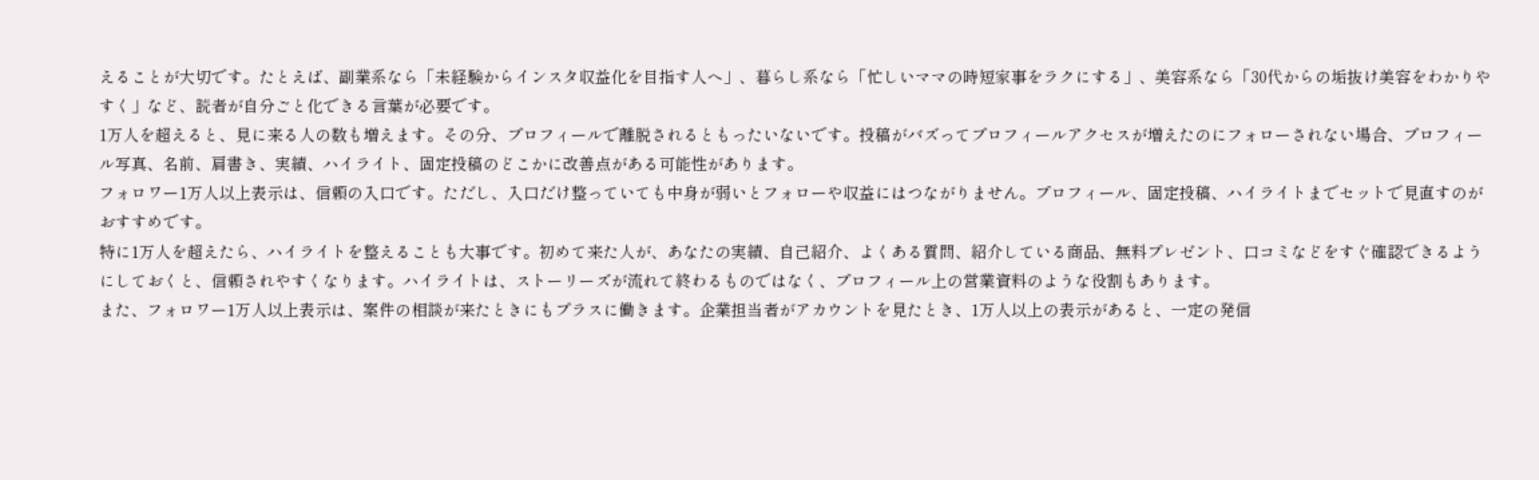えることが大切です。たとえば、副業系なら「未経験からインスタ収益化を目指す人へ」、暮らし系なら「忙しいママの時短家事をラクにする」、美容系なら「30代からの垢抜け美容をわかりやすく」など、読者が自分ごと化できる言葉が必要です。
1万人を超えると、見に来る人の数も増えます。その分、プロフィールで離脱されるともったいないです。投稿がバズってプロフィールアクセスが増えたのにフォローされない場合、プロフィール写真、名前、肩書き、実績、ハイライト、固定投稿のどこかに改善点がある可能性があります。
フォロワー1万人以上表示は、信頼の入口です。ただし、入口だけ整っていても中身が弱いとフォローや収益にはつながりません。プロフィール、固定投稿、ハイライトまでセットで見直すのがおすすめです。
特に1万人を超えたら、ハイライトを整えることも大事です。初めて来た人が、あなたの実績、自己紹介、よくある質問、紹介している商品、無料プレゼント、口コミなどをすぐ確認できるようにしておくと、信頼されやすくなります。ハイライトは、ストーリーズが流れて終わるものではなく、プロフィール上の営業資料のような役割もあります。
また、フォロワー1万人以上表示は、案件の相談が来たときにもプラスに働きます。企業担当者がアカウントを見たとき、1万人以上の表示があると、一定の発信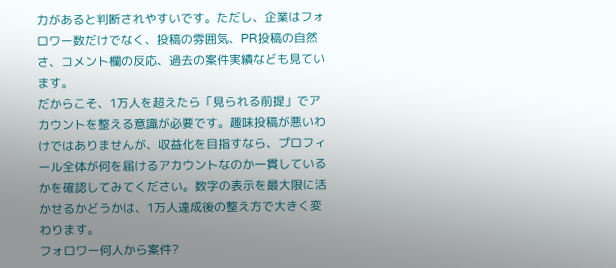力があると判断されやすいです。ただし、企業はフォロワー数だけでなく、投稿の雰囲気、PR投稿の自然さ、コメント欄の反応、過去の案件実績なども見ています。
だからこそ、1万人を超えたら「見られる前提」でアカウントを整える意識が必要です。趣味投稿が悪いわけではありませんが、収益化を目指すなら、プロフィール全体が何を届けるアカウントなのか一貫しているかを確認してみてください。数字の表示を最大限に活かせるかどうかは、1万人達成後の整え方で大きく変わります。
フォロワー何人から案件?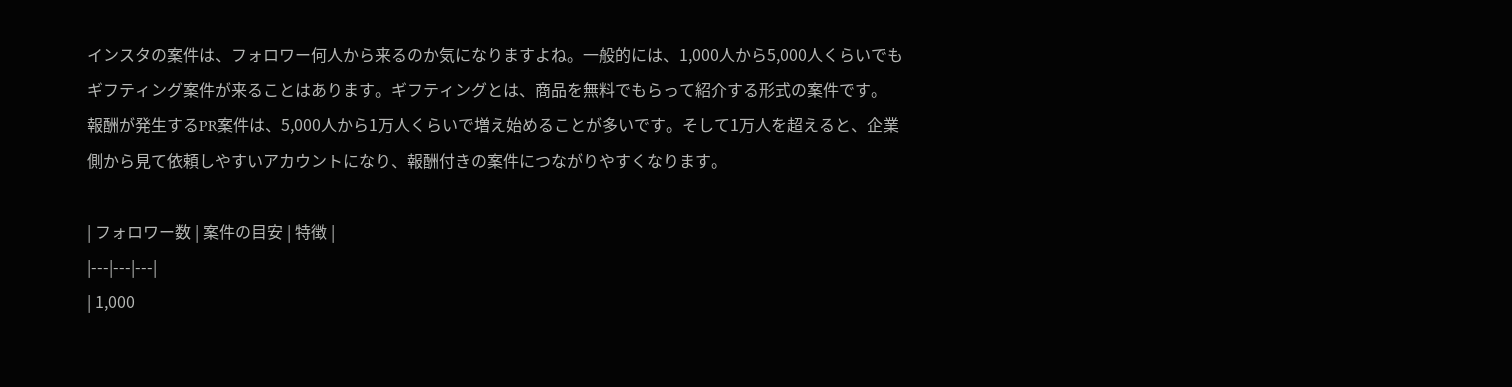インスタの案件は、フォロワー何人から来るのか気になりますよね。一般的には、1,000人から5,000人くらいでもギフティング案件が来ることはあります。ギフティングとは、商品を無料でもらって紹介する形式の案件です。
報酬が発生するPR案件は、5,000人から1万人くらいで増え始めることが多いです。そして1万人を超えると、企業側から見て依頼しやすいアカウントになり、報酬付きの案件につながりやすくなります。

| フォロワー数 | 案件の目安 | 特徴 |
|---|---|---|
| 1,000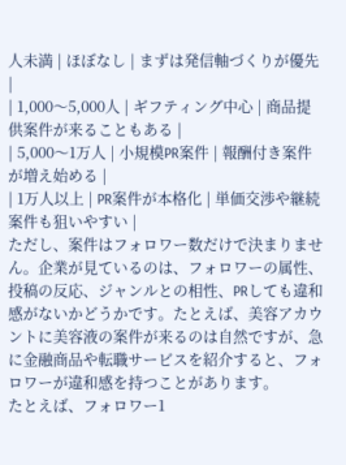人未満 | ほぼなし | まずは発信軸づくりが優先 |
| 1,000〜5,000人 | ギフティング中心 | 商品提供案件が来ることもある |
| 5,000〜1万人 | 小規模PR案件 | 報酬付き案件が増え始める |
| 1万人以上 | PR案件が本格化 | 単価交渉や継続案件も狙いやすい |
ただし、案件はフォロワー数だけで決まりません。企業が見ているのは、フォロワーの属性、投稿の反応、ジャンルとの相性、PRしても違和感がないかどうかです。たとえば、美容アカウントに美容液の案件が来るのは自然ですが、急に金融商品や転職サービスを紹介すると、フォロワーが違和感を持つことがあります。
たとえば、フォロワー1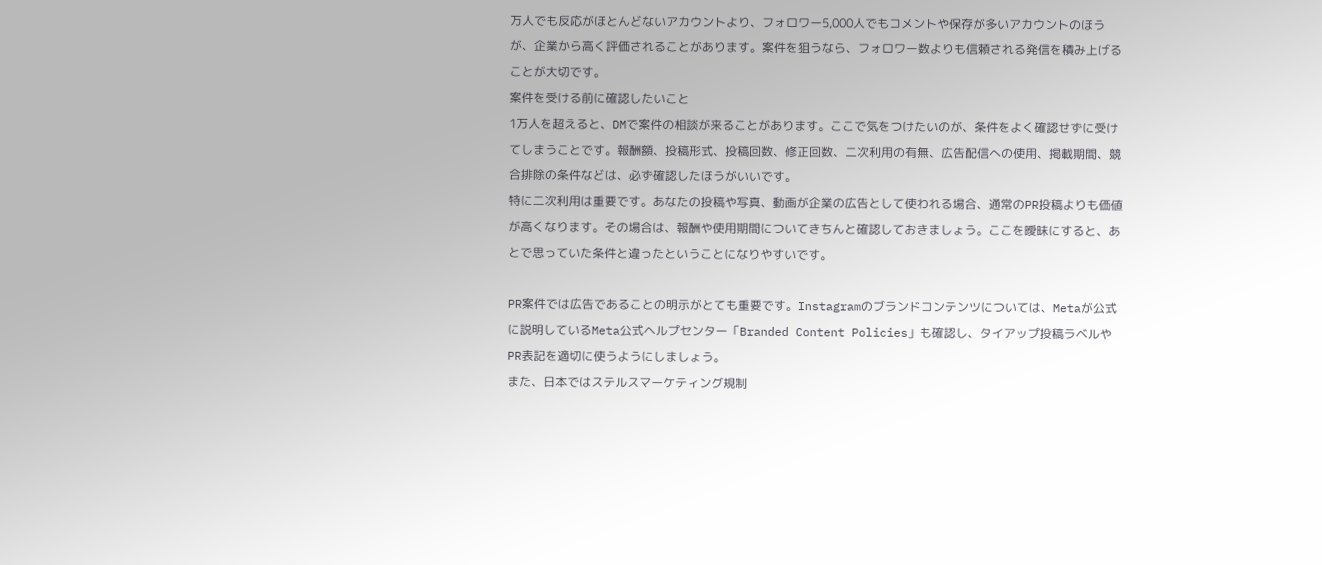万人でも反応がほとんどないアカウントより、フォロワー5,000人でもコメントや保存が多いアカウントのほうが、企業から高く評価されることがあります。案件を狙うなら、フォロワー数よりも信頼される発信を積み上げることが大切です。
案件を受ける前に確認したいこと
1万人を超えると、DMで案件の相談が来ることがあります。ここで気をつけたいのが、条件をよく確認せずに受けてしまうことです。報酬額、投稿形式、投稿回数、修正回数、二次利用の有無、広告配信への使用、掲載期間、競合排除の条件などは、必ず確認したほうがいいです。
特に二次利用は重要です。あなたの投稿や写真、動画が企業の広告として使われる場合、通常のPR投稿よりも価値が高くなります。その場合は、報酬や使用期間についてきちんと確認しておきましょう。ここを曖昧にすると、あとで思っていた条件と違ったということになりやすいです。

PR案件では広告であることの明示がとても重要です。Instagramのブランドコンテンツについては、Metaが公式に説明しているMeta公式ヘルプセンター「Branded Content Policies」も確認し、タイアップ投稿ラベルやPR表記を適切に使うようにしましょう。
また、日本ではステルスマーケティング規制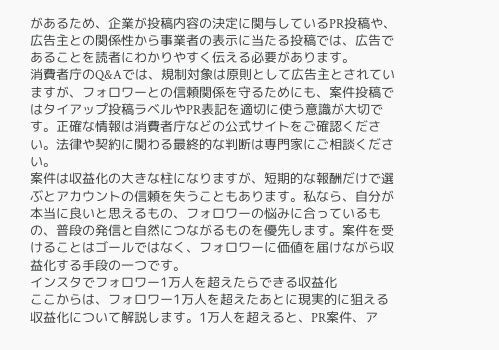があるため、企業が投稿内容の決定に関与しているPR投稿や、広告主との関係性から事業者の表示に当たる投稿では、広告であることを読者にわかりやすく伝える必要があります。
消費者庁のQ&Aでは、規制対象は原則として広告主とされていますが、フォロワーとの信頼関係を守るためにも、案件投稿ではタイアップ投稿ラベルやPR表記を適切に使う意識が大切です。正確な情報は消費者庁などの公式サイトをご確認ください。法律や契約に関わる最終的な判断は専門家にご相談ください。
案件は収益化の大きな柱になりますが、短期的な報酬だけで選ぶとアカウントの信頼を失うこともあります。私なら、自分が本当に良いと思えるもの、フォロワーの悩みに合っているもの、普段の発信と自然につながるものを優先します。案件を受けることはゴールではなく、フォロワーに価値を届けながら収益化する手段の一つです。
インスタでフォロワー1万人を超えたらできる収益化
ここからは、フォロワー1万人を超えたあとに現実的に狙える収益化について解説します。1万人を超えると、PR案件、ア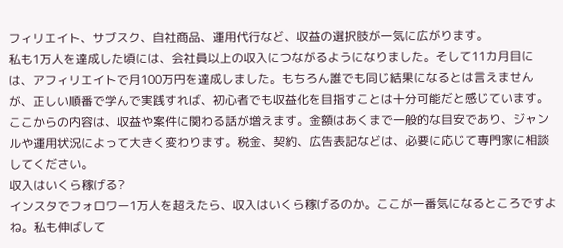フィリエイト、サブスク、自社商品、運用代行など、収益の選択肢が一気に広がります。
私も1万人を達成した頃には、会社員以上の収入につながるようになりました。そして11カ月目には、アフィリエイトで月100万円を達成しました。もちろん誰でも同じ結果になるとは言えませんが、正しい順番で学んで実践すれば、初心者でも収益化を目指すことは十分可能だと感じています。
ここからの内容は、収益や案件に関わる話が増えます。金額はあくまで一般的な目安であり、ジャンルや運用状況によって大きく変わります。税金、契約、広告表記などは、必要に応じて専門家に相談してください。
収入はいくら稼げる?
インスタでフォロワー1万人を超えたら、収入はいくら稼げるのか。ここが一番気になるところですよね。私も伸ばして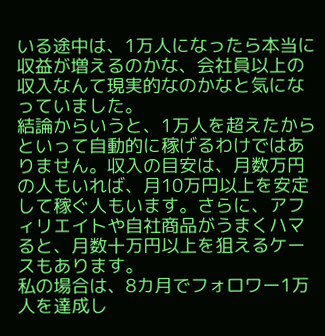いる途中は、1万人になったら本当に収益が増えるのかな、会社員以上の収入なんて現実的なのかなと気になっていました。
結論からいうと、1万人を超えたからといって自動的に稼げるわけではありません。収入の目安は、月数万円の人もいれば、月10万円以上を安定して稼ぐ人もいます。さらに、アフィリエイトや自社商品がうまくハマると、月数十万円以上を狙えるケースもあります。
私の場合は、8カ月でフォロワー1万人を達成し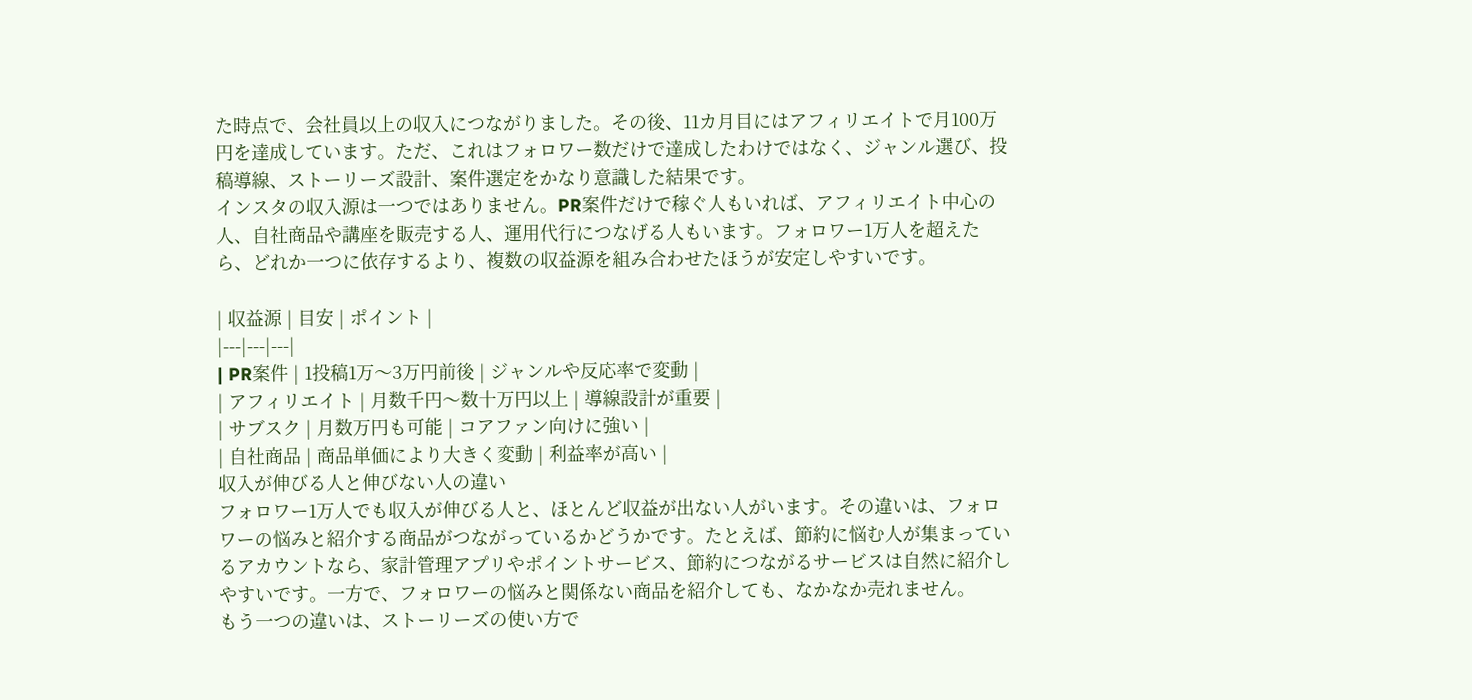た時点で、会社員以上の収入につながりました。その後、11カ月目にはアフィリエイトで月100万円を達成しています。ただ、これはフォロワー数だけで達成したわけではなく、ジャンル選び、投稿導線、ストーリーズ設計、案件選定をかなり意識した結果です。
インスタの収入源は一つではありません。PR案件だけで稼ぐ人もいれば、アフィリエイト中心の人、自社商品や講座を販売する人、運用代行につなげる人もいます。フォロワー1万人を超えたら、どれか一つに依存するより、複数の収益源を組み合わせたほうが安定しやすいです。

| 収益源 | 目安 | ポイント |
|---|---|---|
| PR案件 | 1投稿1万〜3万円前後 | ジャンルや反応率で変動 |
| アフィリエイト | 月数千円〜数十万円以上 | 導線設計が重要 |
| サブスク | 月数万円も可能 | コアファン向けに強い |
| 自社商品 | 商品単価により大きく変動 | 利益率が高い |
収入が伸びる人と伸びない人の違い
フォロワー1万人でも収入が伸びる人と、ほとんど収益が出ない人がいます。その違いは、フォロワーの悩みと紹介する商品がつながっているかどうかです。たとえば、節約に悩む人が集まっているアカウントなら、家計管理アプリやポイントサービス、節約につながるサービスは自然に紹介しやすいです。一方で、フォロワーの悩みと関係ない商品を紹介しても、なかなか売れません。
もう一つの違いは、ストーリーズの使い方で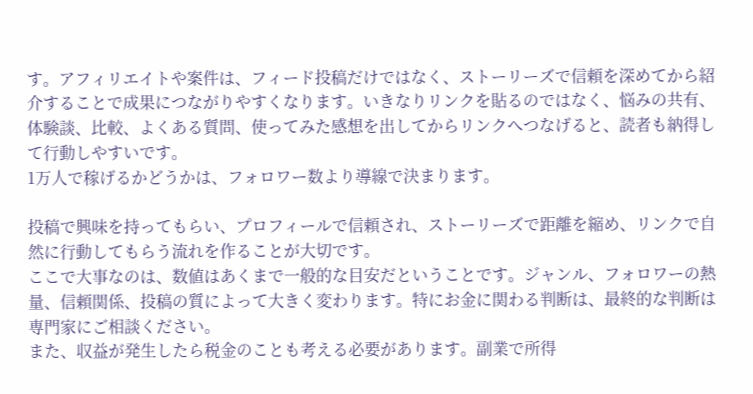す。アフィリエイトや案件は、フィード投稿だけではなく、ストーリーズで信頼を深めてから紹介することで成果につながりやすくなります。いきなりリンクを貼るのではなく、悩みの共有、体験談、比較、よくある質問、使ってみた感想を出してからリンクへつなげると、読者も納得して行動しやすいです。
1万人で稼げるかどうかは、フォロワー数より導線で決まります。

投稿で興味を持ってもらい、プロフィールで信頼され、ストーリーズで距離を縮め、リンクで自然に行動してもらう流れを作ることが大切です。
ここで大事なのは、数値はあくまで一般的な目安だということです。ジャンル、フォロワーの熱量、信頼関係、投稿の質によって大きく変わります。特にお金に関わる判断は、最終的な判断は専門家にご相談ください。
また、収益が発生したら税金のことも考える必要があります。副業で所得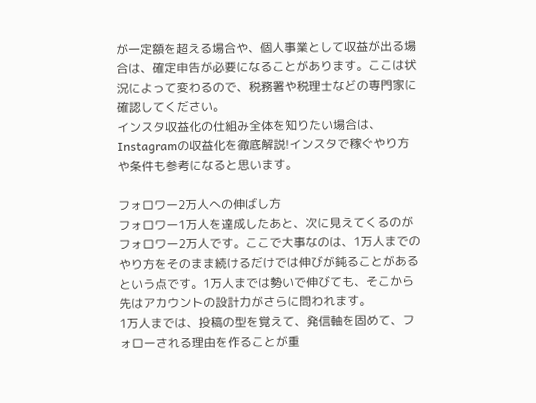が一定額を超える場合や、個人事業として収益が出る場合は、確定申告が必要になることがあります。ここは状況によって変わるので、税務署や税理士などの専門家に確認してください。
インスタ収益化の仕組み全体を知りたい場合は、Instagramの収益化を徹底解説!インスタで稼ぐやり方や条件も参考になると思います。

フォロワー2万人への伸ばし方
フォロワー1万人を達成したあと、次に見えてくるのがフォロワー2万人です。ここで大事なのは、1万人までのやり方をそのまま続けるだけでは伸びが鈍ることがあるという点です。1万人までは勢いで伸びても、そこから先はアカウントの設計力がさらに問われます。
1万人までは、投稿の型を覚えて、発信軸を固めて、フォローされる理由を作ることが重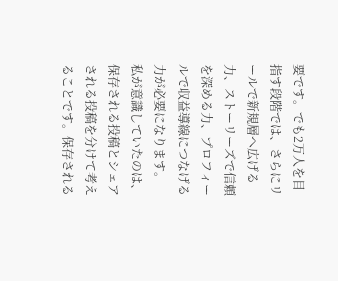要です。でも2万人を目指す段階では、さらにリールで新規層へ広げる力、ストーリーズで信頼を深める力、プロフィールで収益導線につなげる力が必要になります。
私が意識していたのは、保存される投稿とシェアされる投稿を分けて考えることです。保存される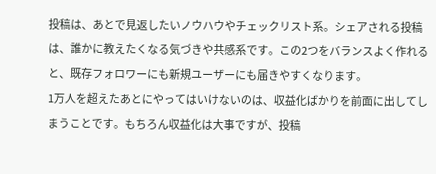投稿は、あとで見返したいノウハウやチェックリスト系。シェアされる投稿は、誰かに教えたくなる気づきや共感系です。この2つをバランスよく作れると、既存フォロワーにも新規ユーザーにも届きやすくなります。
1万人を超えたあとにやってはいけないのは、収益化ばかりを前面に出してしまうことです。もちろん収益化は大事ですが、投稿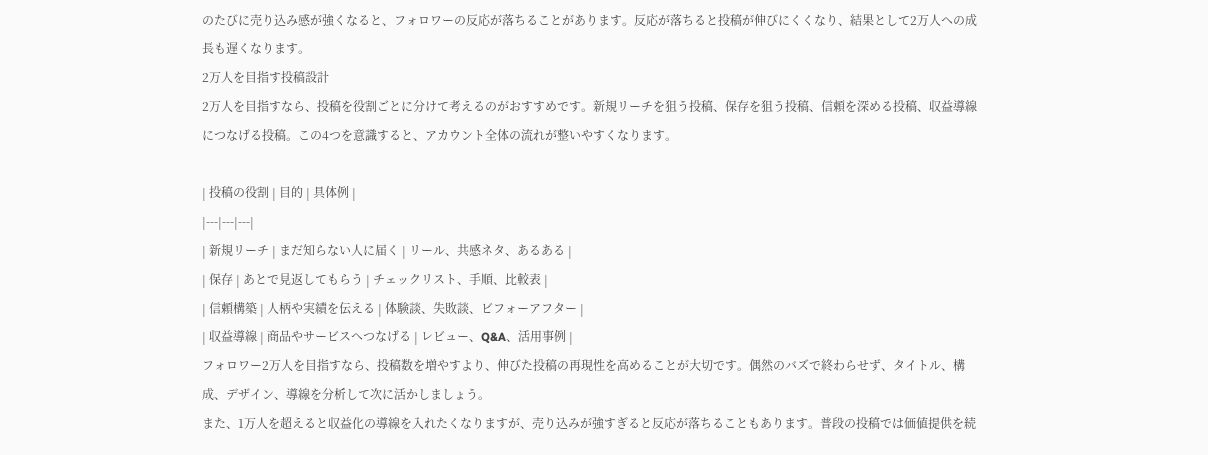のたびに売り込み感が強くなると、フォロワーの反応が落ちることがあります。反応が落ちると投稿が伸びにくくなり、結果として2万人への成長も遅くなります。
2万人を目指す投稿設計
2万人を目指すなら、投稿を役割ごとに分けて考えるのがおすすめです。新規リーチを狙う投稿、保存を狙う投稿、信頼を深める投稿、収益導線につなげる投稿。この4つを意識すると、アカウント全体の流れが整いやすくなります。

| 投稿の役割 | 目的 | 具体例 |
|---|---|---|
| 新規リーチ | まだ知らない人に届く | リール、共感ネタ、あるある |
| 保存 | あとで見返してもらう | チェックリスト、手順、比較表 |
| 信頼構築 | 人柄や実績を伝える | 体験談、失敗談、ビフォーアフター |
| 収益導線 | 商品やサービスへつなげる | レビュー、Q&A、活用事例 |
フォロワー2万人を目指すなら、投稿数を増やすより、伸びた投稿の再現性を高めることが大切です。偶然のバズで終わらせず、タイトル、構成、デザイン、導線を分析して次に活かしましょう。
また、1万人を超えると収益化の導線を入れたくなりますが、売り込みが強すぎると反応が落ちることもあります。普段の投稿では価値提供を続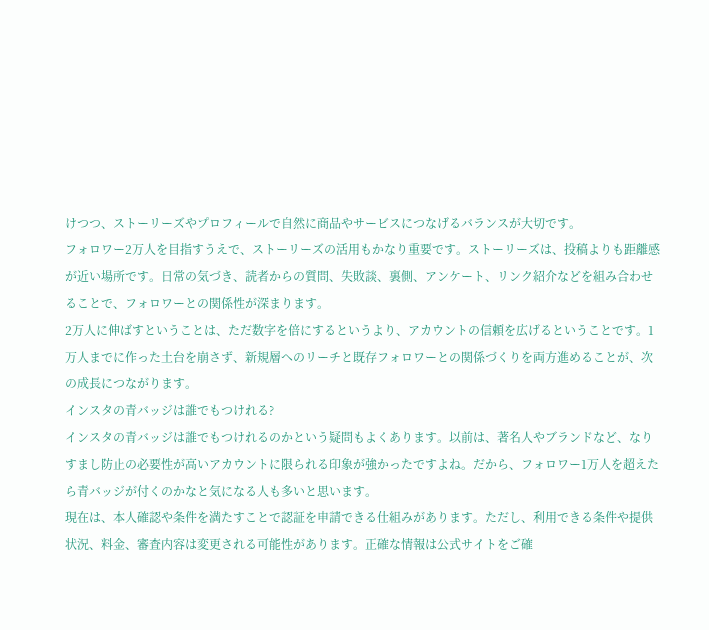けつつ、ストーリーズやプロフィールで自然に商品やサービスにつなげるバランスが大切です。
フォロワー2万人を目指すうえで、ストーリーズの活用もかなり重要です。ストーリーズは、投稿よりも距離感が近い場所です。日常の気づき、読者からの質問、失敗談、裏側、アンケート、リンク紹介などを組み合わせることで、フォロワーとの関係性が深まります。
2万人に伸ばすということは、ただ数字を倍にするというより、アカウントの信頼を広げるということです。1万人までに作った土台を崩さず、新規層へのリーチと既存フォロワーとの関係づくりを両方進めることが、次の成長につながります。
インスタの青バッジは誰でもつけれる?
インスタの青バッジは誰でもつけれるのかという疑問もよくあります。以前は、著名人やブランドなど、なりすまし防止の必要性が高いアカウントに限られる印象が強かったですよね。だから、フォロワー1万人を超えたら青バッジが付くのかなと気になる人も多いと思います。
現在は、本人確認や条件を満たすことで認証を申請できる仕組みがあります。ただし、利用できる条件や提供状況、料金、審査内容は変更される可能性があります。正確な情報は公式サイトをご確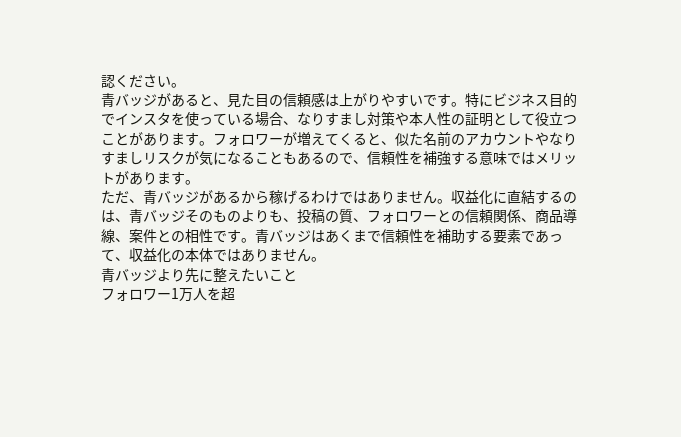認ください。
青バッジがあると、見た目の信頼感は上がりやすいです。特にビジネス目的でインスタを使っている場合、なりすまし対策や本人性の証明として役立つことがあります。フォロワーが増えてくると、似た名前のアカウントやなりすましリスクが気になることもあるので、信頼性を補強する意味ではメリットがあります。
ただ、青バッジがあるから稼げるわけではありません。収益化に直結するのは、青バッジそのものよりも、投稿の質、フォロワーとの信頼関係、商品導線、案件との相性です。青バッジはあくまで信頼性を補助する要素であって、収益化の本体ではありません。
青バッジより先に整えたいこと
フォロワー1万人を超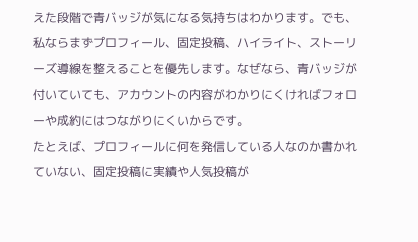えた段階で青バッジが気になる気持ちはわかります。でも、私ならまずプロフィール、固定投稿、ハイライト、ストーリーズ導線を整えることを優先します。なぜなら、青バッジが付いていても、アカウントの内容がわかりにくければフォローや成約にはつながりにくいからです。
たとえば、プロフィールに何を発信している人なのか書かれていない、固定投稿に実績や人気投稿が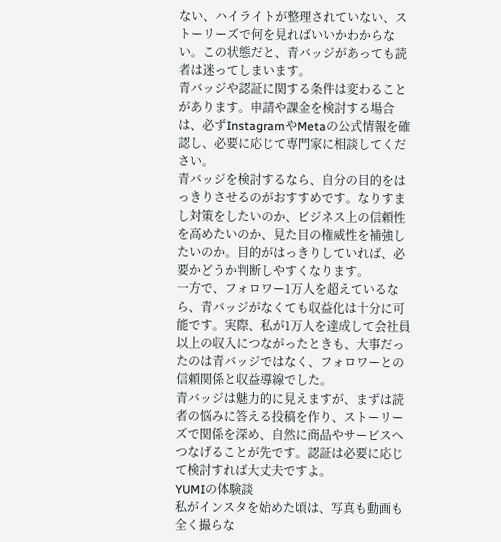ない、ハイライトが整理されていない、ストーリーズで何を見ればいいかわからない。この状態だと、青バッジがあっても読者は迷ってしまいます。
青バッジや認証に関する条件は変わることがあります。申請や課金を検討する場合は、必ずInstagramやMetaの公式情報を確認し、必要に応じて専門家に相談してください。
青バッジを検討するなら、自分の目的をはっきりさせるのがおすすめです。なりすまし対策をしたいのか、ビジネス上の信頼性を高めたいのか、見た目の権威性を補強したいのか。目的がはっきりしていれば、必要かどうか判断しやすくなります。
一方で、フォロワー1万人を超えているなら、青バッジがなくても収益化は十分に可能です。実際、私が1万人を達成して会社員以上の収入につながったときも、大事だったのは青バッジではなく、フォロワーとの信頼関係と収益導線でした。
青バッジは魅力的に見えますが、まずは読者の悩みに答える投稿を作り、ストーリーズで関係を深め、自然に商品やサービスへつなげることが先です。認証は必要に応じて検討すれば大丈夫ですよ。
YUMIの体験談
私がインスタを始めた頃は、写真も動画も全く撮らな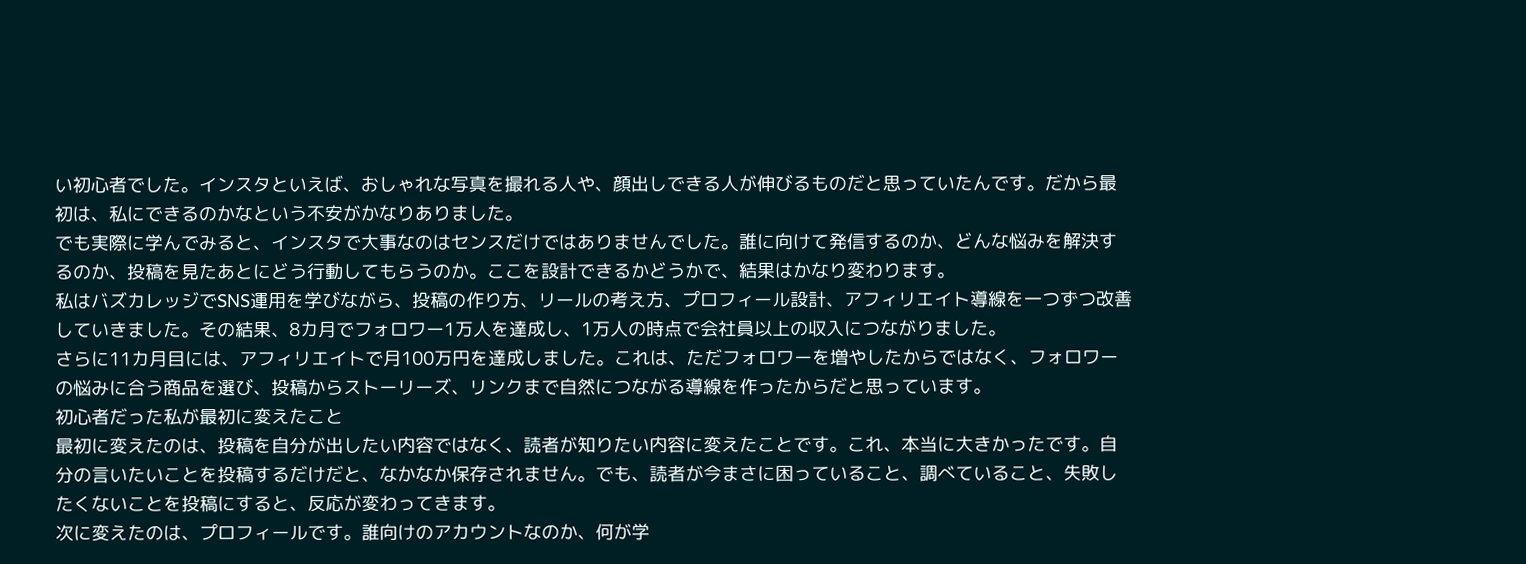い初心者でした。インスタといえば、おしゃれな写真を撮れる人や、顔出しできる人が伸びるものだと思っていたんです。だから最初は、私にできるのかなという不安がかなりありました。
でも実際に学んでみると、インスタで大事なのはセンスだけではありませんでした。誰に向けて発信するのか、どんな悩みを解決するのか、投稿を見たあとにどう行動してもらうのか。ここを設計できるかどうかで、結果はかなり変わります。
私はバズカレッジでSNS運用を学びながら、投稿の作り方、リールの考え方、プロフィール設計、アフィリエイト導線を一つずつ改善していきました。その結果、8カ月でフォロワー1万人を達成し、1万人の時点で会社員以上の収入につながりました。
さらに11カ月目には、アフィリエイトで月100万円を達成しました。これは、ただフォロワーを増やしたからではなく、フォロワーの悩みに合う商品を選び、投稿からストーリーズ、リンクまで自然につながる導線を作ったからだと思っています。
初心者だった私が最初に変えたこと
最初に変えたのは、投稿を自分が出したい内容ではなく、読者が知りたい内容に変えたことです。これ、本当に大きかったです。自分の言いたいことを投稿するだけだと、なかなか保存されません。でも、読者が今まさに困っていること、調べていること、失敗したくないことを投稿にすると、反応が変わってきます。
次に変えたのは、プロフィールです。誰向けのアカウントなのか、何が学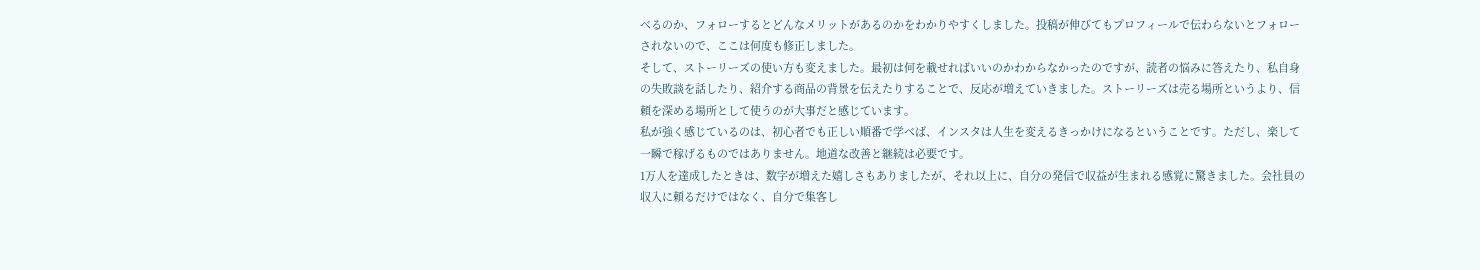べるのか、フォローするとどんなメリットがあるのかをわかりやすくしました。投稿が伸びてもプロフィールで伝わらないとフォローされないので、ここは何度も修正しました。
そして、ストーリーズの使い方も変えました。最初は何を載せればいいのかわからなかったのですが、読者の悩みに答えたり、私自身の失敗談を話したり、紹介する商品の背景を伝えたりすることで、反応が増えていきました。ストーリーズは売る場所というより、信頼を深める場所として使うのが大事だと感じています。
私が強く感じているのは、初心者でも正しい順番で学べば、インスタは人生を変えるきっかけになるということです。ただし、楽して一瞬で稼げるものではありません。地道な改善と継続は必要です。
1万人を達成したときは、数字が増えた嬉しさもありましたが、それ以上に、自分の発信で収益が生まれる感覚に驚きました。会社員の収入に頼るだけではなく、自分で集客し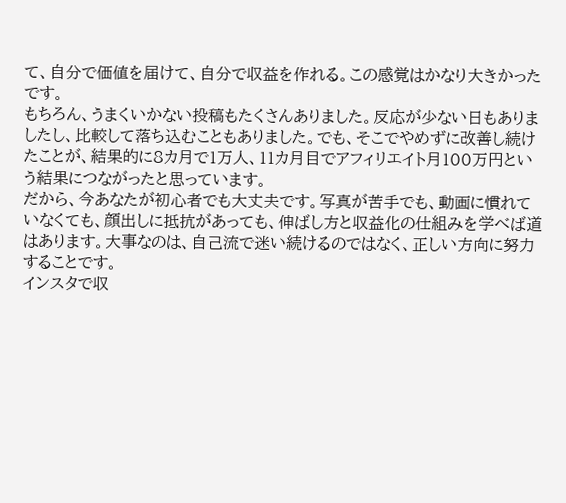て、自分で価値を届けて、自分で収益を作れる。この感覚はかなり大きかったです。
もちろん、うまくいかない投稿もたくさんありました。反応が少ない日もありましたし、比較して落ち込むこともありました。でも、そこでやめずに改善し続けたことが、結果的に8カ月で1万人、11カ月目でアフィリエイト月100万円という結果につながったと思っています。
だから、今あなたが初心者でも大丈夫です。写真が苦手でも、動画に慣れていなくても、顔出しに抵抗があっても、伸ばし方と収益化の仕組みを学べば道はあります。大事なのは、自己流で迷い続けるのではなく、正しい方向に努力することです。
インスタで収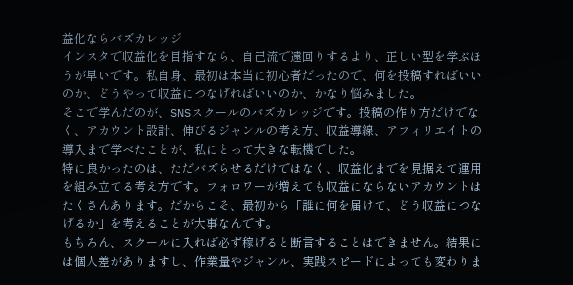益化ならバズカレッジ
インスタで収益化を目指すなら、自己流で遠回りするより、正しい型を学ぶほうが早いです。私自身、最初は本当に初心者だったので、何を投稿すればいいのか、どうやって収益につなげればいいのか、かなり悩みました。
そこで学んだのが、SNSスクールのバズカレッジです。投稿の作り方だけでなく、アカウント設計、伸びるジャンルの考え方、収益導線、アフィリエイトの導入まで学べたことが、私にとって大きな転機でした。
特に良かったのは、ただバズらせるだけではなく、収益化までを見据えて運用を組み立てる考え方です。フォロワーが増えても収益にならないアカウントはたくさんあります。だからこそ、最初から「誰に何を届けて、どう収益につなげるか」を考えることが大事なんです。
もちろん、スクールに入れば必ず稼げると断言することはできません。結果には個人差がありますし、作業量やジャンル、実践スピードによっても変わりま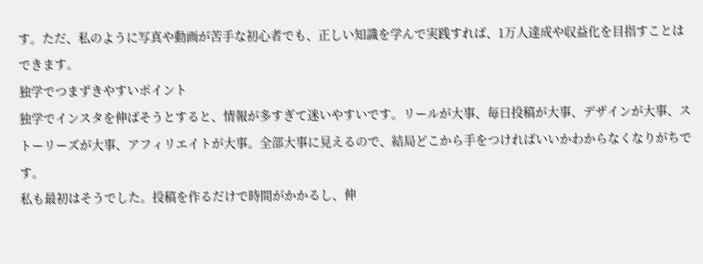す。ただ、私のように写真や動画が苦手な初心者でも、正しい知識を学んで実践すれば、1万人達成や収益化を目指すことはできます。
独学でつまずきやすいポイント
独学でインスタを伸ばそうとすると、情報が多すぎて迷いやすいです。リールが大事、毎日投稿が大事、デザインが大事、ストーリーズが大事、アフィリエイトが大事。全部大事に見えるので、結局どこから手をつければいいかわからなくなりがちです。
私も最初はそうでした。投稿を作るだけで時間がかかるし、伸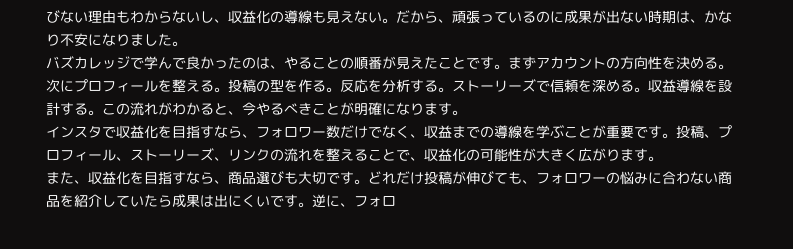びない理由もわからないし、収益化の導線も見えない。だから、頑張っているのに成果が出ない時期は、かなり不安になりました。
バズカレッジで学んで良かったのは、やることの順番が見えたことです。まずアカウントの方向性を決める。次にプロフィールを整える。投稿の型を作る。反応を分析する。ストーリーズで信頼を深める。収益導線を設計する。この流れがわかると、今やるべきことが明確になります。
インスタで収益化を目指すなら、フォロワー数だけでなく、収益までの導線を学ぶことが重要です。投稿、プロフィール、ストーリーズ、リンクの流れを整えることで、収益化の可能性が大きく広がります。
また、収益化を目指すなら、商品選びも大切です。どれだけ投稿が伸びても、フォロワーの悩みに合わない商品を紹介していたら成果は出にくいです。逆に、フォロ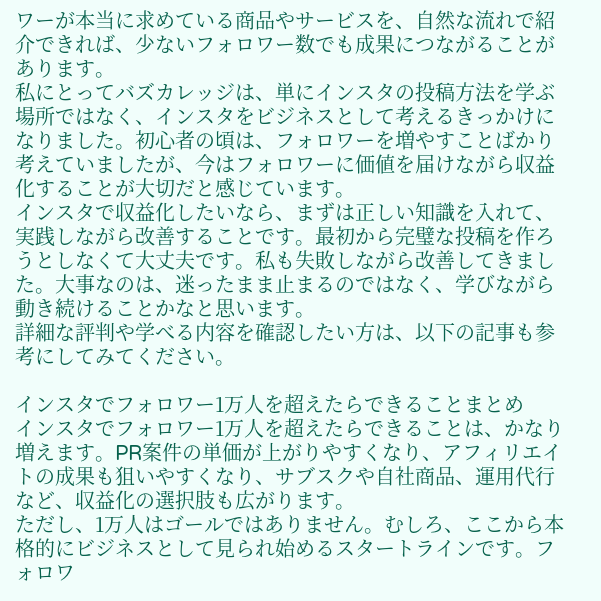ワーが本当に求めている商品やサービスを、自然な流れで紹介できれば、少ないフォロワー数でも成果につながることがあります。
私にとってバズカレッジは、単にインスタの投稿方法を学ぶ場所ではなく、インスタをビジネスとして考えるきっかけになりました。初心者の頃は、フォロワーを増やすことばかり考えていましたが、今はフォロワーに価値を届けながら収益化することが大切だと感じています。
インスタで収益化したいなら、まずは正しい知識を入れて、実践しながら改善することです。最初から完璧な投稿を作ろうとしなくて大丈夫です。私も失敗しながら改善してきました。大事なのは、迷ったまま止まるのではなく、学びながら動き続けることかなと思います。
詳細な評判や学べる内容を確認したい方は、以下の記事も参考にしてみてください。

インスタでフォロワー1万人を超えたらできることまとめ
インスタでフォロワー1万人を超えたらできることは、かなり増えます。PR案件の単価が上がりやすくなり、アフィリエイトの成果も狙いやすくなり、サブスクや自社商品、運用代行など、収益化の選択肢も広がります。
ただし、1万人はゴールではありません。むしろ、ここから本格的にビジネスとして見られ始めるスタートラインです。フォロワ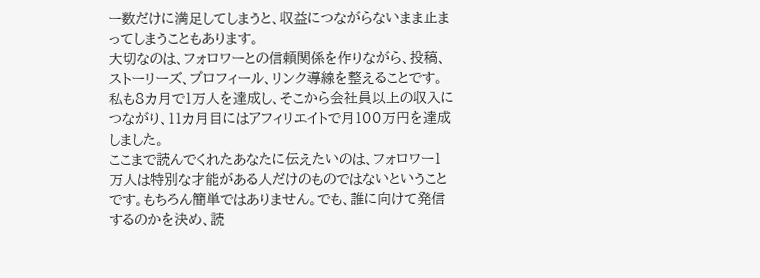ー数だけに満足してしまうと、収益につながらないまま止まってしまうこともあります。
大切なのは、フォロワーとの信頼関係を作りながら、投稿、ストーリーズ、プロフィール、リンク導線を整えることです。私も8カ月で1万人を達成し、そこから会社員以上の収入につながり、11カ月目にはアフィリエイトで月100万円を達成しました。
ここまで読んでくれたあなたに伝えたいのは、フォロワー1万人は特別な才能がある人だけのものではないということです。もちろん簡単ではありません。でも、誰に向けて発信するのかを決め、読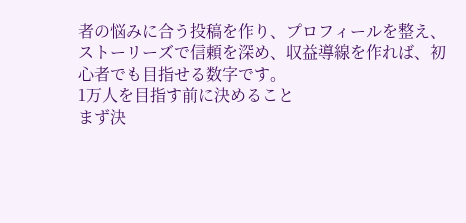者の悩みに合う投稿を作り、プロフィールを整え、ストーリーズで信頼を深め、収益導線を作れば、初心者でも目指せる数字です。
1万人を目指す前に決めること
まず決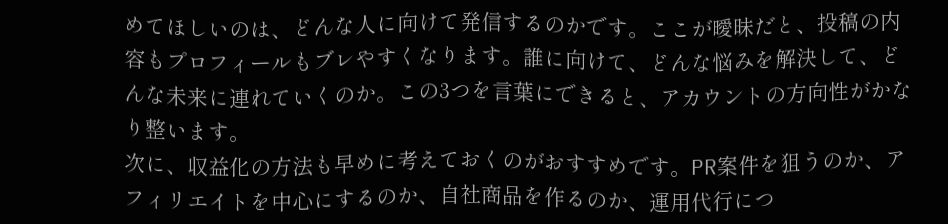めてほしいのは、どんな人に向けて発信するのかです。ここが曖昧だと、投稿の内容もプロフィールもブレやすくなります。誰に向けて、どんな悩みを解決して、どんな未来に連れていくのか。この3つを言葉にできると、アカウントの方向性がかなり整います。
次に、収益化の方法も早めに考えておくのがおすすめです。PR案件を狙うのか、アフィリエイトを中心にするのか、自社商品を作るのか、運用代行につ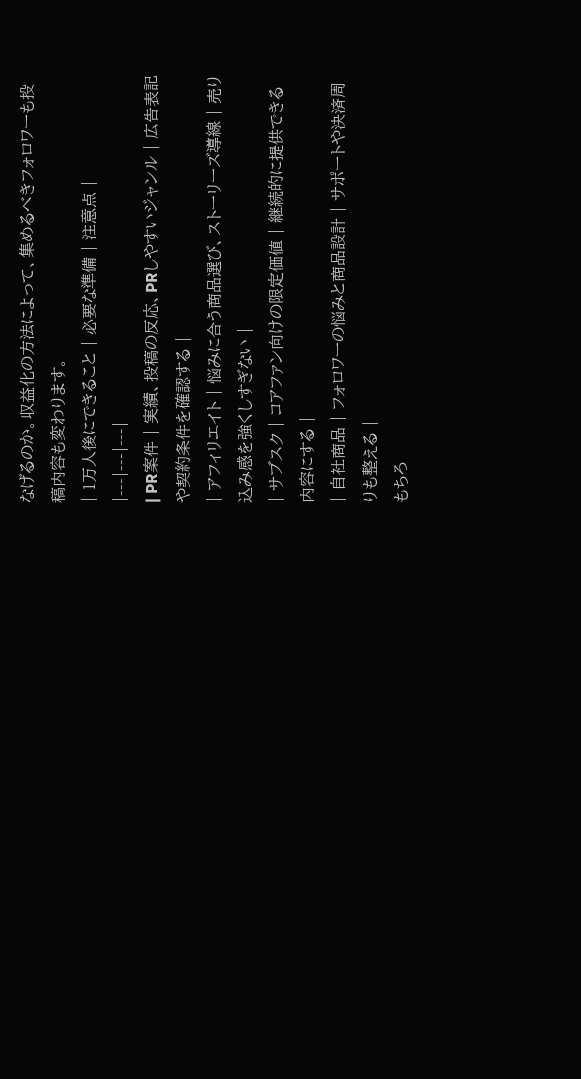なげるのか。収益化の方法によって、集めるべきフォロワーも投稿内容も変わります。
| 1万人後にできること | 必要な準備 | 注意点 |
|---|---|---|
| PR案件 | 実績、投稿の反応、PRしやすいジャンル | 広告表記や契約条件を確認する |
| アフィリエイト | 悩みに合う商品選び、ストーリーズ導線 | 売り込み感を強くしすぎない |
| サブスク | コアファン向けの限定価値 | 継続的に提供できる内容にする |
| 自社商品 | フォロワーの悩みと商品設計 | サポートや決済周りも整える |
もちろ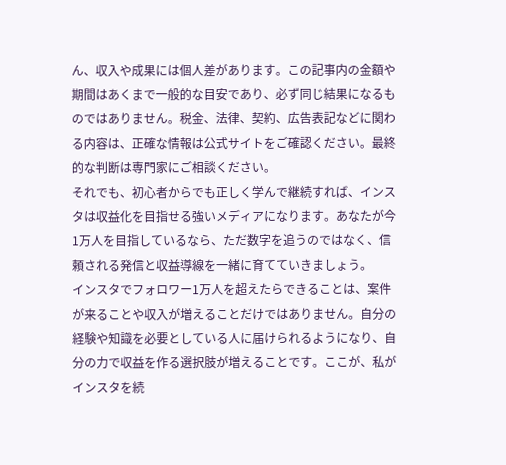ん、収入や成果には個人差があります。この記事内の金額や期間はあくまで一般的な目安であり、必ず同じ結果になるものではありません。税金、法律、契約、広告表記などに関わる内容は、正確な情報は公式サイトをご確認ください。最終的な判断は専門家にご相談ください。
それでも、初心者からでも正しく学んで継続すれば、インスタは収益化を目指せる強いメディアになります。あなたが今1万人を目指しているなら、ただ数字を追うのではなく、信頼される発信と収益導線を一緒に育てていきましょう。
インスタでフォロワー1万人を超えたらできることは、案件が来ることや収入が増えることだけではありません。自分の経験や知識を必要としている人に届けられるようになり、自分の力で収益を作る選択肢が増えることです。ここが、私がインスタを続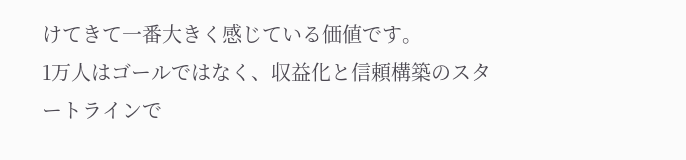けてきて一番大きく感じている価値です。
1万人はゴールではなく、収益化と信頼構築のスタートラインで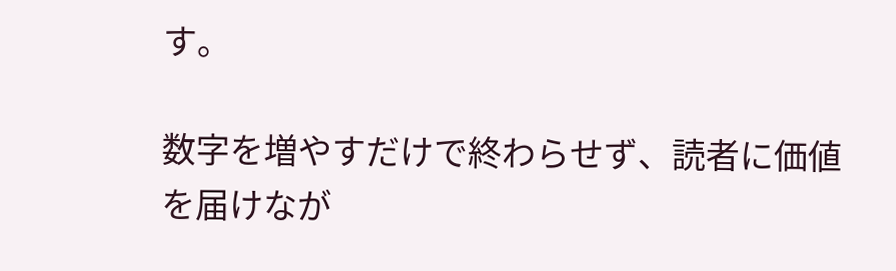す。

数字を増やすだけで終わらせず、読者に価値を届けなが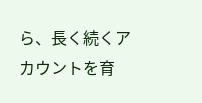ら、長く続くアカウントを育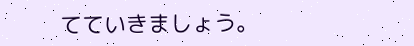てていきましょう。